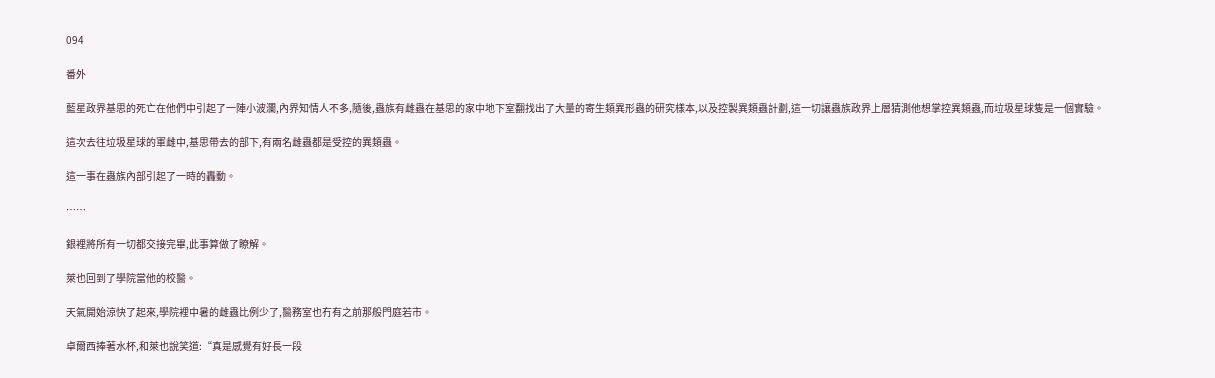094

番外

藍星政界基思的死亡在他們中引起了一陣小波瀾,內界知情人不多,隨後,蟲族有雌蟲在基思的家中地下室翻找出了大量的寄生類異形蟲的研究樣本,以及控製異類蟲計劃,這一切讓蟲族政界上層猜測他想掌控異類蟲,而垃圾星球隻是一個實驗。

這次去往垃圾星球的軍雌中,基思帶去的部下,有兩名雌蟲都是受控的異類蟲。

這一事在蟲族內部引起了一時的轟動。

……

銀裡將所有一切都交接完畢,此事算做了瞭解。

萊也回到了學院當他的校醫。

天氣開始涼快了起來,學院裡中暑的雌蟲比例少了,醫務室也冇有之前那般門庭若市。

卓爾西捧著水杯,和萊也說笑道:“真是感覺有好長一段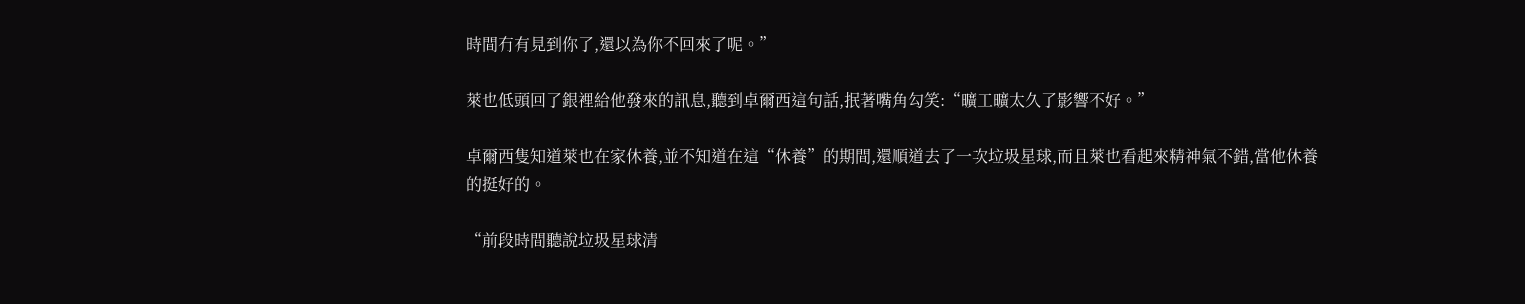時間冇有見到你了,還以為你不回來了呢。”

萊也低頭回了銀裡給他發來的訊息,聽到卓爾西這句話,抿著嘴角勾笑:“曠工曠太久了影響不好。”

卓爾西隻知道萊也在家休養,並不知道在這“休養”的期間,還順道去了一次垃圾星球,而且萊也看起來精神氣不錯,當他休養的挺好的。

“前段時間聽說垃圾星球清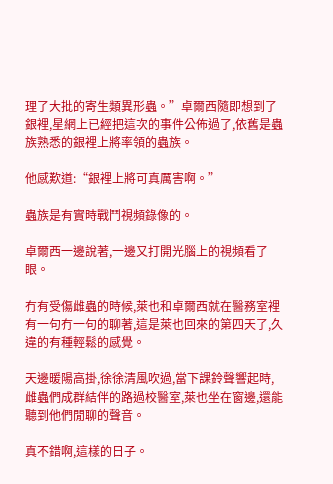理了大批的寄生類異形蟲。”卓爾西隨即想到了銀裡,星網上已經把這次的事件公佈過了,依舊是蟲族熟悉的銀裡上將率領的蟲族。

他感歎道:“銀裡上將可真厲害啊。”

蟲族是有實時戰鬥視頻錄像的。

卓爾西一邊說著,一邊又打開光腦上的視頻看了眼。

冇有受傷雌蟲的時候,萊也和卓爾西就在醫務室裡有一句冇一句的聊著,這是萊也回來的第四天了,久違的有種輕鬆的感覺。

天邊暖陽高掛,徐徐清風吹過,當下課鈴聲響起時,雌蟲們成群結伴的路過校醫室,萊也坐在窗邊,還能聽到他們閒聊的聲音。

真不錯啊,這樣的日子。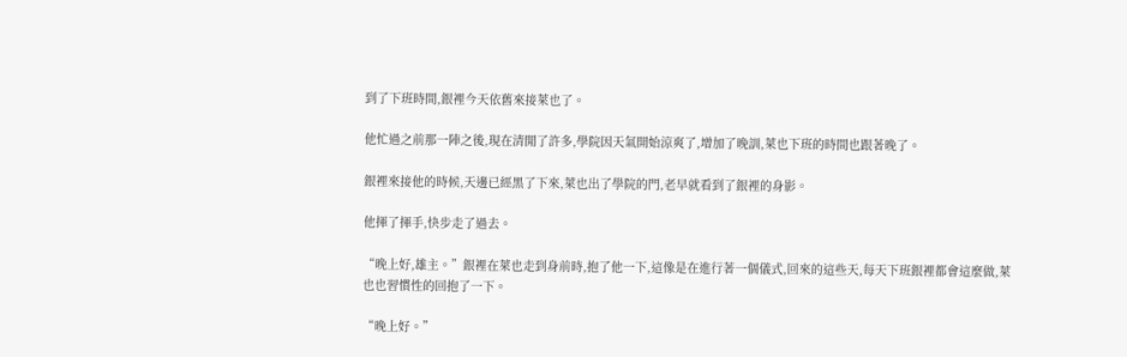到了下班時間,銀裡今天依舊來接萊也了。

他忙過之前那一陣之後,現在清閒了許多,學院因天氣開始涼爽了,增加了晚訓,萊也下班的時間也跟著晚了。

銀裡來接他的時候,天邊已經黑了下來,萊也出了學院的門,老早就看到了銀裡的身影。

他揮了揮手,快步走了過去。

“晚上好,雄主。”銀裡在萊也走到身前時,抱了他一下,這像是在進行著一個儀式,回來的這些天,每天下班銀裡都會這麼做,萊也也習慣性的回抱了一下。

“晚上好。”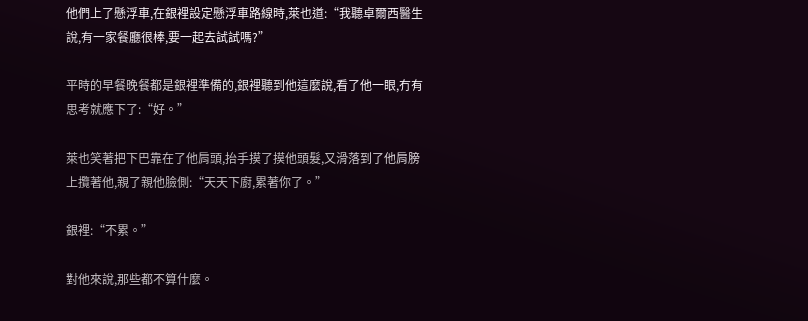他們上了懸浮車,在銀裡設定懸浮車路線時,萊也道:“我聽卓爾西醫生說,有一家餐廳很棒,要一起去試試嗎?”

平時的早餐晚餐都是銀裡準備的,銀裡聽到他這麼說,看了他一眼,冇有思考就應下了:“好。”

萊也笑著把下巴靠在了他肩頭,抬手摸了摸他頭髮,又滑落到了他肩膀上攬著他,親了親他臉側:“天天下廚,累著你了。”

銀裡:“不累。”

對他來說,那些都不算什麼。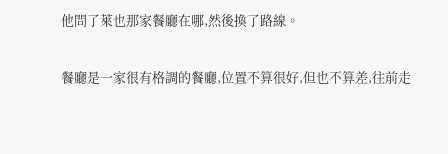他問了萊也那家餐廳在哪,然後換了路線。

餐廳是一家很有格調的餐廳,位置不算很好,但也不算差,往前走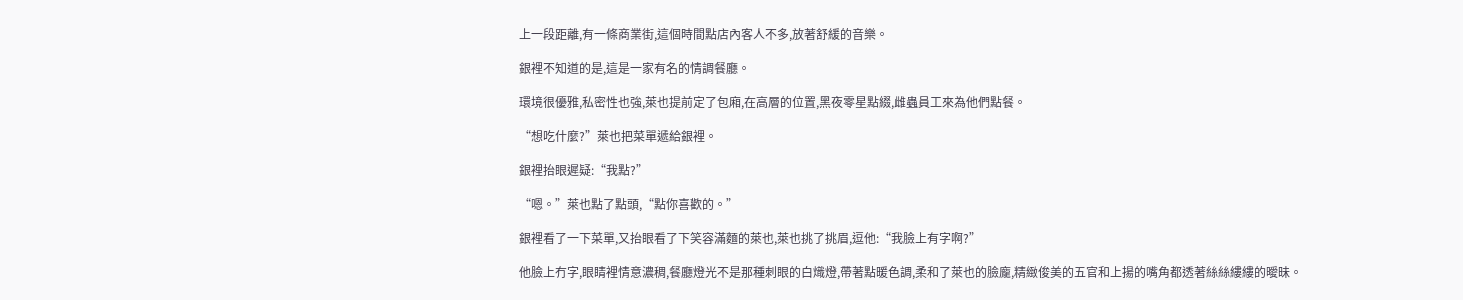上一段距離,有一條商業街,這個時間點店內客人不多,放著舒緩的音樂。

銀裡不知道的是,這是一家有名的情調餐廳。

環境很優雅,私密性也強,萊也提前定了包廂,在高層的位置,黑夜零星點綴,雌蟲員工來為他們點餐。

“想吃什麼?”萊也把菜單遞給銀裡。

銀裡抬眼遲疑:“我點?”

“嗯。”萊也點了點頭,“點你喜歡的。”

銀裡看了一下菜單,又抬眼看了下笑容滿麵的萊也,萊也挑了挑眉,逗他:“我臉上有字啊?”

他臉上冇字,眼睛裡情意濃稠,餐廳燈光不是那種刺眼的白熾燈,帶著點暖色調,柔和了萊也的臉龐,精緻俊美的五官和上揚的嘴角都透著絲絲縷縷的曖昧。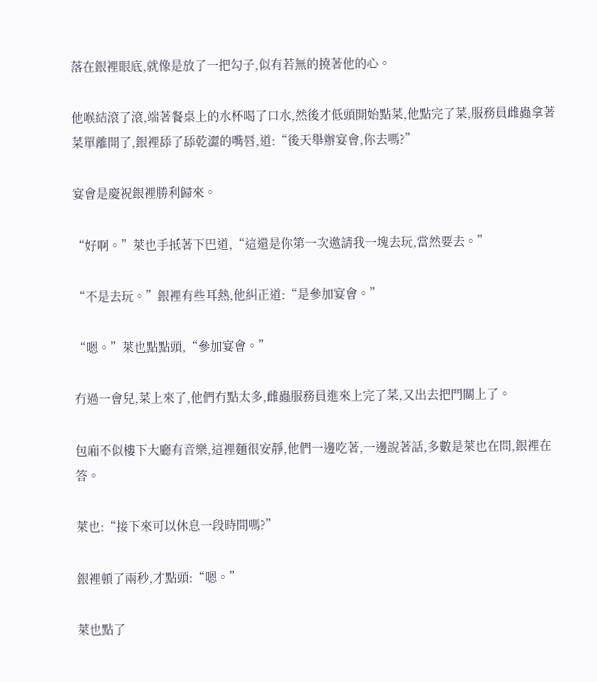落在銀裡眼底,就像是放了一把勾子,似有若無的撓著他的心。

他喉結滾了滾,端著餐桌上的水杯喝了口水,然後才低頭開始點菜,他點完了菜,服務員雌蟲拿著菜單離開了,銀裡舔了舔乾澀的嘴唇,道:“後天舉辦宴會,你去嗎?”

宴會是慶祝銀裡勝利歸來。

“好啊。”萊也手抵著下巴道,“這還是你第一次邀請我一塊去玩,當然要去。”

“不是去玩。”銀裡有些耳熱,他糾正道:“是參加宴會。”

“嗯。”萊也點點頭,“參加宴會。”

冇過一會兒,菜上來了,他們冇點太多,雌蟲服務員進來上完了菜,又出去把門關上了。

包廂不似樓下大廳有音樂,這裡麵很安靜,他們一邊吃著,一邊說著話,多數是萊也在問,銀裡在答。

萊也:“接下來可以休息一段時間嗎?”

銀裡頓了兩秒,才點頭:“嗯。”

萊也點了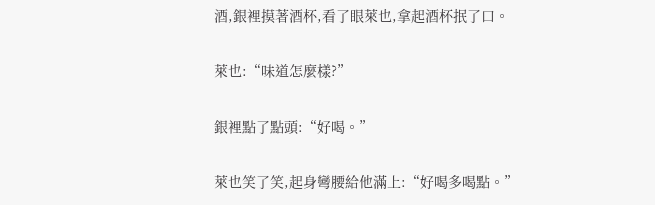酒,銀裡摸著酒杯,看了眼萊也,拿起酒杯抿了口。

萊也:“味道怎麼樣?”

銀裡點了點頭:“好喝。”

萊也笑了笑,起身彎腰給他滿上:“好喝多喝點。”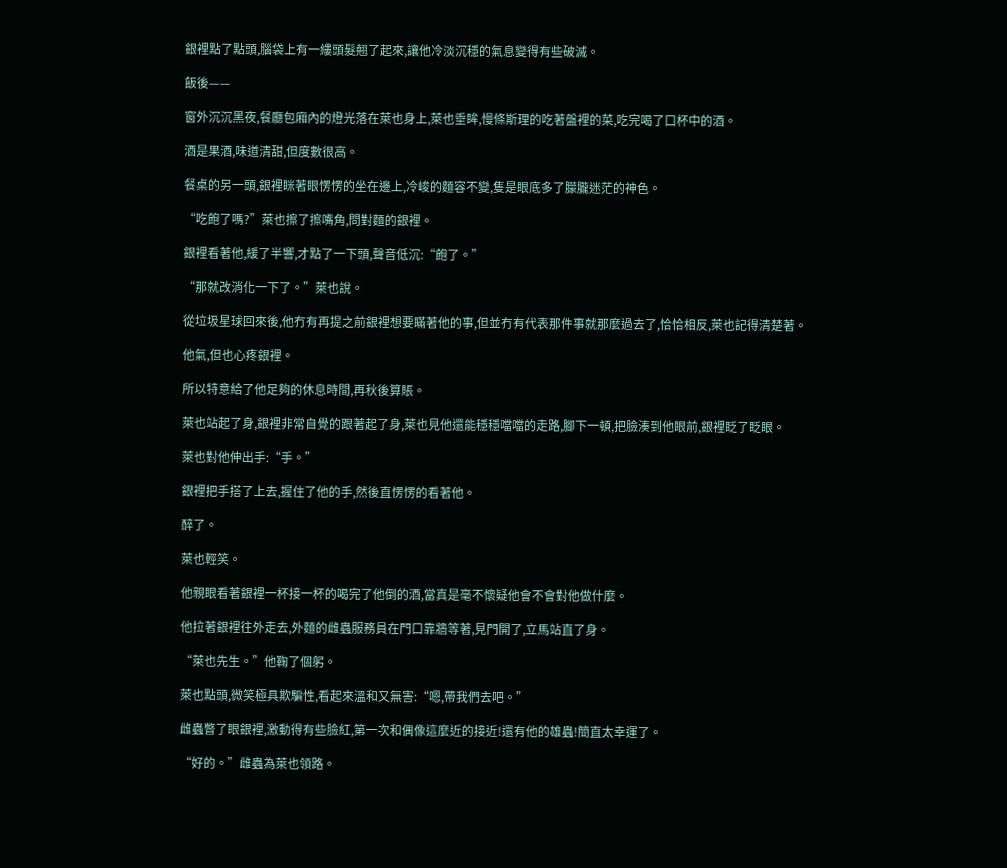銀裡點了點頭,腦袋上有一縷頭髮翹了起來,讓他冷淡沉穩的氣息變得有些破滅。

飯後——

窗外沉沉黑夜,餐廳包廂內的燈光落在萊也身上,萊也垂眸,慢條斯理的吃著盤裡的菜,吃完喝了口杯中的酒。

酒是果酒,味道清甜,但度數很高。

餐桌的另一頭,銀裡眯著眼愣愣的坐在邊上,冷峻的麵容不變,隻是眼底多了朦朧迷茫的神色。

“吃飽了嗎?”萊也擦了擦嘴角,問對麵的銀裡。

銀裡看著他,緩了半響,才點了一下頭,聲音低沉:“飽了。”

“那就改消化一下了。”萊也說。

從垃圾星球回來後,他冇有再提之前銀裡想要瞞著他的事,但並冇有代表那件事就那麼過去了,恰恰相反,萊也記得清楚著。

他氣,但也心疼銀裡。

所以特意給了他足夠的休息時間,再秋後算賬。

萊也站起了身,銀裡非常自覺的跟著起了身,萊也見他還能穩穩噹噹的走路,腳下一頓,把臉湊到他眼前,銀裡眨了眨眼。

萊也對他伸出手:“手。”

銀裡把手搭了上去,握住了他的手,然後直愣愣的看著他。

醉了。

萊也輕笑。

他親眼看著銀裡一杯接一杯的喝完了他倒的酒,當真是毫不懷疑他會不會對他做什麼。

他拉著銀裡往外走去,外麵的雌蟲服務員在門口靠牆等著,見門開了,立馬站直了身。

“萊也先生。”他鞠了個躬。

萊也點頭,微笑極具欺騙性,看起來溫和又無害:“嗯,帶我們去吧。”

雌蟲瞥了眼銀裡,激動得有些臉紅,第一次和偶像這麼近的接近!還有他的雄蟲!簡直太幸運了。

“好的。”雌蟲為萊也領路。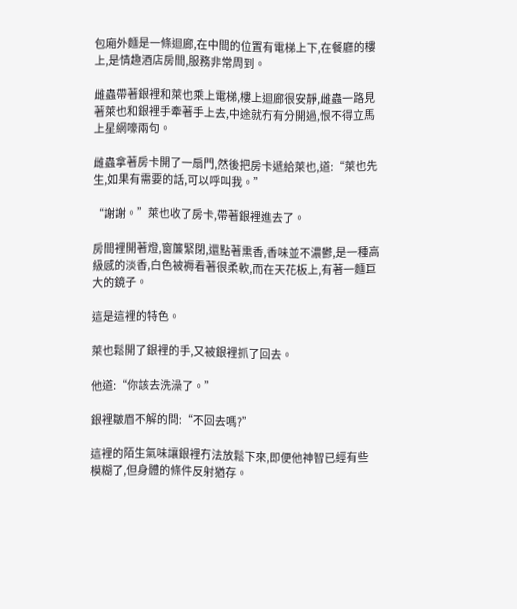包廂外麵是一條迴廊,在中間的位置有電梯上下,在餐廳的樓上,是情趣酒店房間,服務非常周到。

雌蟲帶著銀裡和萊也乘上電梯,樓上迴廊很安靜,雌蟲一路見著萊也和銀裡手牽著手上去,中途就冇有分開過,恨不得立馬上星網嚎兩句。

雌蟲拿著房卡開了一扇門,然後把房卡遞給萊也,道:“萊也先生,如果有需要的話,可以呼叫我。”

“謝謝。”萊也收了房卡,帶著銀裡進去了。

房間裡開著燈,窗簾緊閉,還點著熏香,香味並不濃鬱,是一種高級感的淡香,白色被褥看著很柔軟,而在天花板上,有著一麵巨大的鏡子。

這是這裡的特色。

萊也鬆開了銀裡的手,又被銀裡抓了回去。

他道:“你該去洗澡了。”

銀裡皺眉不解的問:“不回去嗎?”

這裡的陌生氣味讓銀裡冇法放鬆下來,即便他神智已經有些模糊了,但身體的條件反射猶存。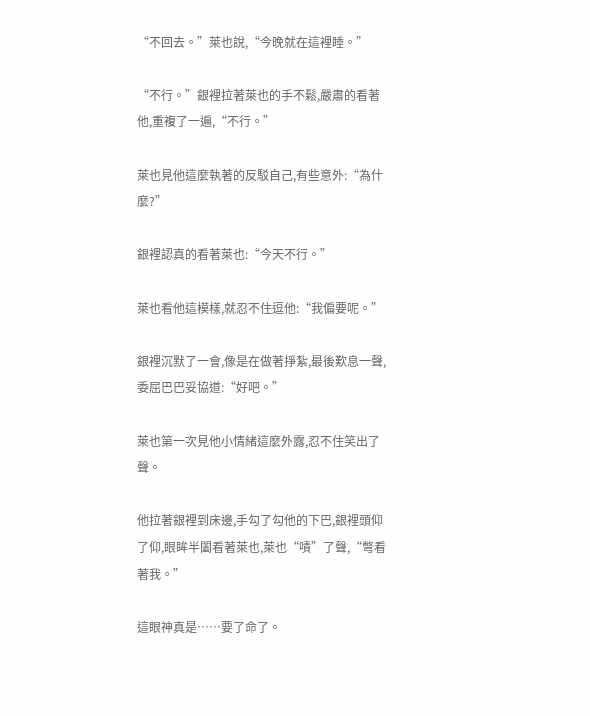“不回去。”萊也說,“今晚就在這裡睡。”

“不行。”銀裡拉著萊也的手不鬆,嚴肅的看著他,重複了一遍,“不行。”

萊也見他這麼執著的反駁自己,有些意外:“為什麼?”

銀裡認真的看著萊也:“今天不行。”

萊也看他這模樣,就忍不住逗他:“我偏要呢。”

銀裡沉默了一會,像是在做著掙紮,最後歎息一聲,委屈巴巴妥協道:“好吧。”

萊也第一次見他小情緒這麼外露,忍不住笑出了聲。

他拉著銀裡到床邊,手勾了勾他的下巴,銀裡頭仰了仰,眼眸半闔看著萊也,萊也“嘖”了聲,“彆看著我。”

這眼神真是……要了命了。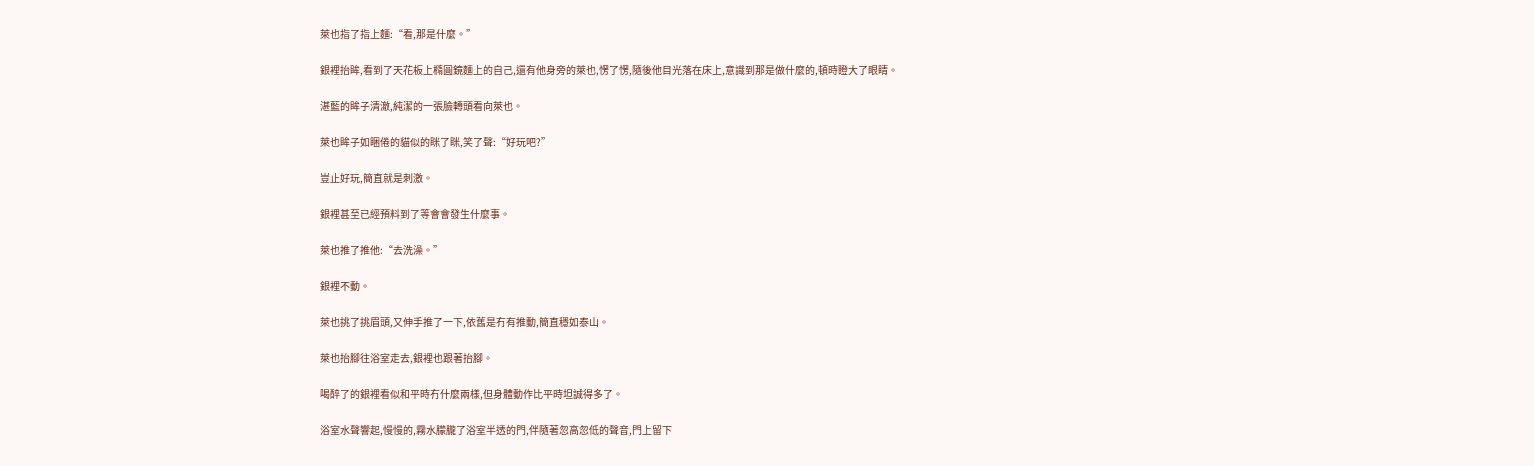萊也指了指上麵:“看,那是什麼。”

銀裡抬眸,看到了天花板上橢圓鏡麵上的自己,還有他身旁的萊也,愣了愣,隨後他目光落在床上,意識到那是做什麼的,頓時瞪大了眼睛。

湛藍的眸子清澈,純潔的一張臉轉頭看向萊也。

萊也眸子如睏倦的貓似的眯了眯,笑了聲:“好玩吧?”

豈止好玩,簡直就是刺激。

銀裡甚至已經預料到了等會會發生什麼事。

萊也推了推他:“去洗澡。”

銀裡不動。

萊也挑了挑眉頭,又伸手推了一下,依舊是冇有推動,簡直穩如泰山。

萊也抬腳往浴室走去,銀裡也跟著抬腳。

喝醉了的銀裡看似和平時冇什麼兩樣,但身體動作比平時坦誠得多了。

浴室水聲響起,慢慢的,霧水朦朧了浴室半透的門,伴隨著忽高忽低的聲音,門上留下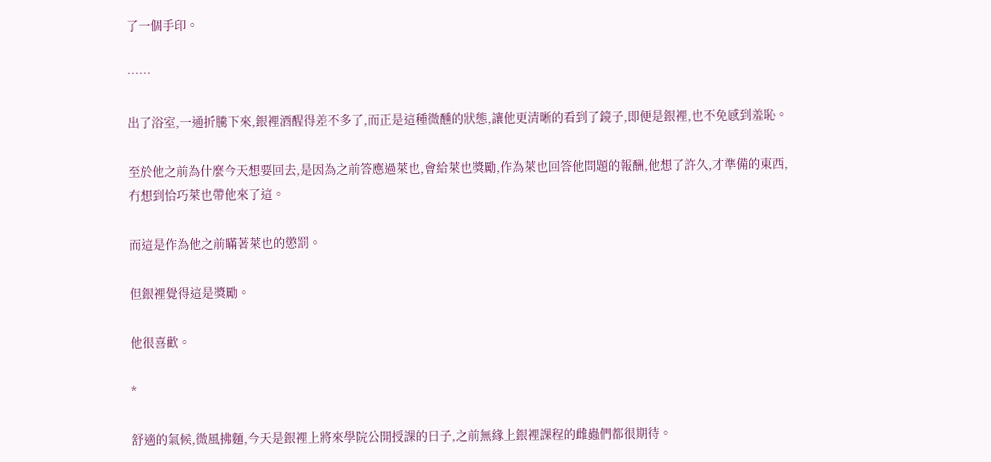了一個手印。

……

出了浴室,一通折騰下來,銀裡酒醒得差不多了,而正是這種微醺的狀態,讓他更清晰的看到了鏡子,即便是銀裡,也不免感到羞恥。

至於他之前為什麼今天想要回去,是因為之前答應過萊也,會給萊也獎勵,作為萊也回答他問題的報酬,他想了許久,才準備的東西,冇想到恰巧萊也帶他來了這。

而這是作為他之前瞞著萊也的懲罰。

但銀裡覺得這是獎勵。

他很喜歡。

*

舒適的氣候,微風拂麵,今天是銀裡上將來學院公開授課的日子,之前無緣上銀裡課程的雌蟲們都很期待。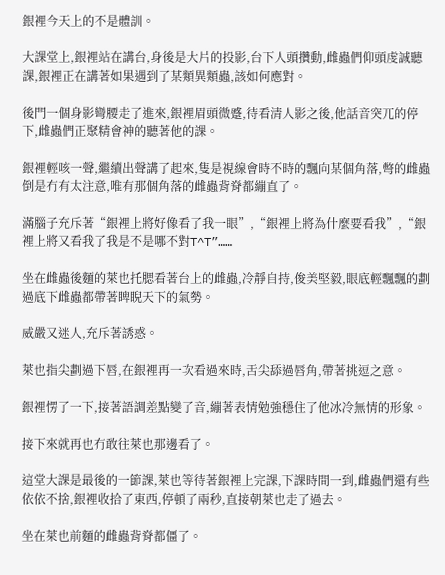銀裡今天上的不是體訓。

大課堂上,銀裡站在講台,身後是大片的投影,台下人頭攢動,雌蟲們仰頭虔誠聽課,銀裡正在講著如果遇到了某類異類蟲,該如何應對。

後門一個身影彎腰走了進來,銀裡眉頭微蹙,待看清人影之後,他話音突兀的停下,雌蟲們正聚精會神的聽著他的課。

銀裡輕咳一聲,繼續出聲講了起來,隻是視線會時不時的飄向某個角落,彆的雌蟲倒是冇有太注意,唯有那個角落的雌蟲背脊都繃直了。

滿腦子充斥著“銀裡上將好像看了我一眼”,“銀裡上將為什麼要看我”,“銀裡上將又看我了我是不是哪不對T^T”……

坐在雌蟲後麵的萊也托腮看著台上的雌蟲,冷靜自持,俊美堅毅,眼底輕飄飄的劃過底下雌蟲都帶著睥睨天下的氣勢。

威嚴又迷人,充斥著誘惑。

萊也指尖劃過下唇,在銀裡再一次看過來時,舌尖舔過唇角,帶著挑逗之意。

銀裡愣了一下,接著語調差點變了音,繃著表情勉強穩住了他冰冷無情的形象。

接下來就再也冇敢往萊也那邊看了。

這堂大課是最後的一節課,萊也等待著銀裡上完課,下課時間一到,雌蟲們還有些依依不捨,銀裡收拾了東西,停頓了兩秒,直接朝萊也走了過去。

坐在萊也前麵的雌蟲背脊都僵了。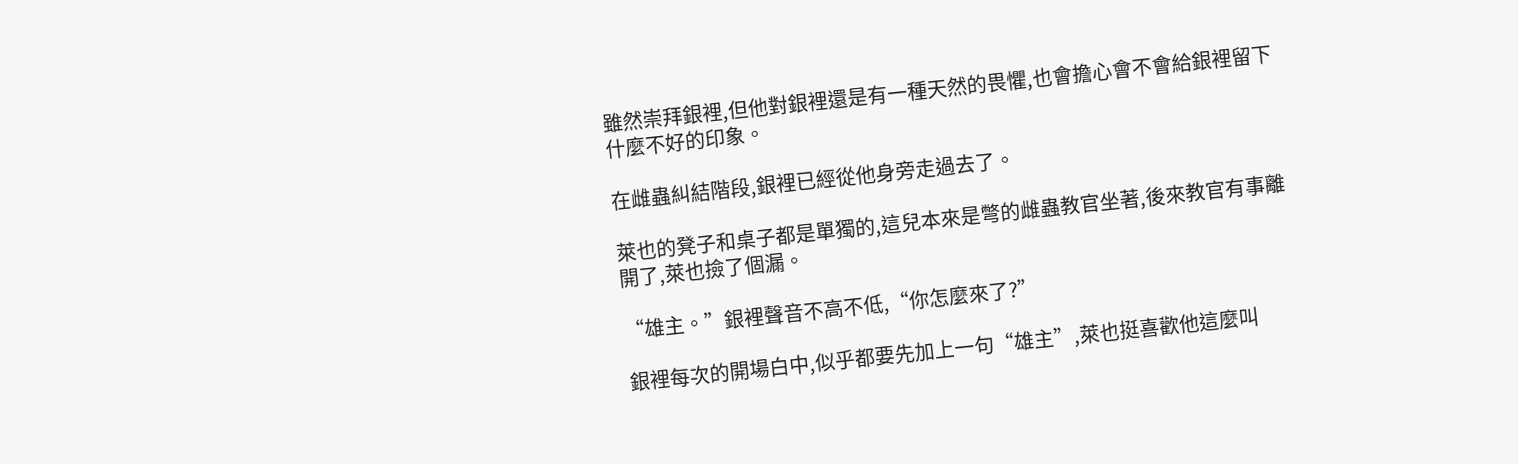雖然崇拜銀裡,但他對銀裡還是有一種天然的畏懼,也會擔心會不會給銀裡留下什麼不好的印象。

在雌蟲糾結階段,銀裡已經從他身旁走過去了。

萊也的凳子和桌子都是單獨的,這兒本來是彆的雌蟲教官坐著,後來教官有事離開了,萊也撿了個漏。

“雄主。”銀裡聲音不高不低,“你怎麼來了?”

銀裡每次的開場白中,似乎都要先加上一句“雄主”,萊也挺喜歡他這麼叫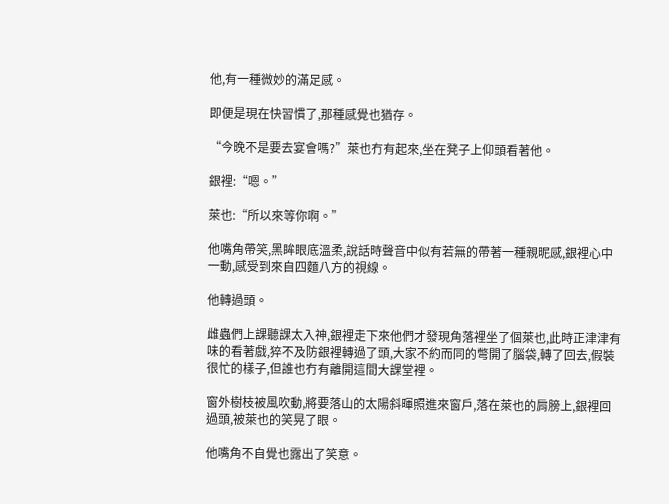他,有一種微妙的滿足感。

即便是現在快習慣了,那種感覺也猶存。

“今晚不是要去宴會嗎?”萊也冇有起來,坐在凳子上仰頭看著他。

銀裡:“嗯。”

萊也:“所以來等你啊。”

他嘴角帶笑,黑眸眼底溫柔,說話時聲音中似有若無的帶著一種親昵感,銀裡心中一動,感受到來自四麵八方的視線。

他轉過頭。

雌蟲們上課聽課太入神,銀裡走下來他們才發現角落裡坐了個萊也,此時正津津有味的看著戲,猝不及防銀裡轉過了頭,大家不約而同的彆開了腦袋,轉了回去,假裝很忙的樣子,但誰也冇有離開這間大課堂裡。

窗外樹枝被風吹動,將要落山的太陽斜暉照進來窗戶,落在萊也的肩膀上,銀裡回過頭,被萊也的笑晃了眼。

他嘴角不自覺也露出了笑意。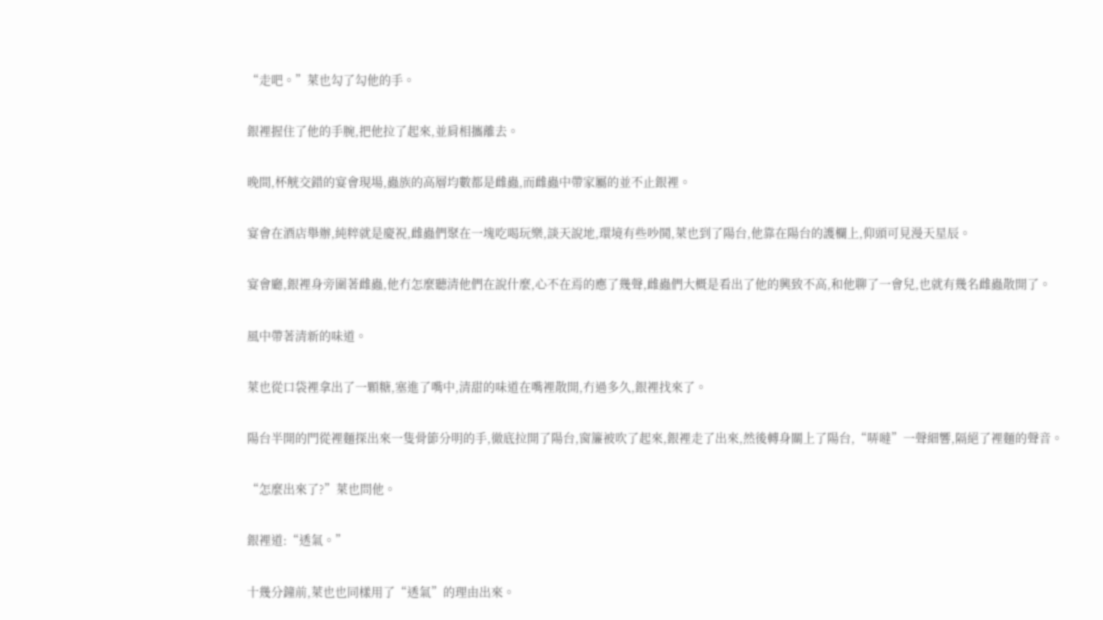“走吧。”萊也勾了勾他的手。

銀裡握住了他的手腕,把他拉了起來,並肩相攜離去。

晚間,杯觥交錯的宴會現場,蟲族的高層均數都是雌蟲,而雌蟲中帶家屬的並不止銀裡。

宴會在酒店舉辦,純粹就是慶祝,雌蟲們聚在一塊吃喝玩樂,談天說地,環境有些吵鬨,萊也到了陽台,他靠在陽台的護欄上,仰頭可見漫天星辰。

宴會廳,銀裡身旁圍著雌蟲,他冇怎麼聽清他們在說什麼,心不在焉的應了幾聲,雌蟲們大概是看出了他的興致不高,和他聊了一會兒,也就有幾名雌蟲散開了。

風中帶著清新的味道。

萊也從口袋裡拿出了一顆糖,塞進了嘴中,清甜的味道在嘴裡散開,冇過多久,銀裡找來了。

陽台半開的門從裡麵探出來一隻骨節分明的手,徹底拉開了陽台,窗簾被吹了起來,銀裡走了出來,然後轉身關上了陽台,“哢噠”一聲細響,隔絕了裡麵的聲音。

“怎麼出來了?”萊也問他。

銀裡道:“透氣。”

十幾分鐘前,萊也也同樣用了“透氣”的理由出來。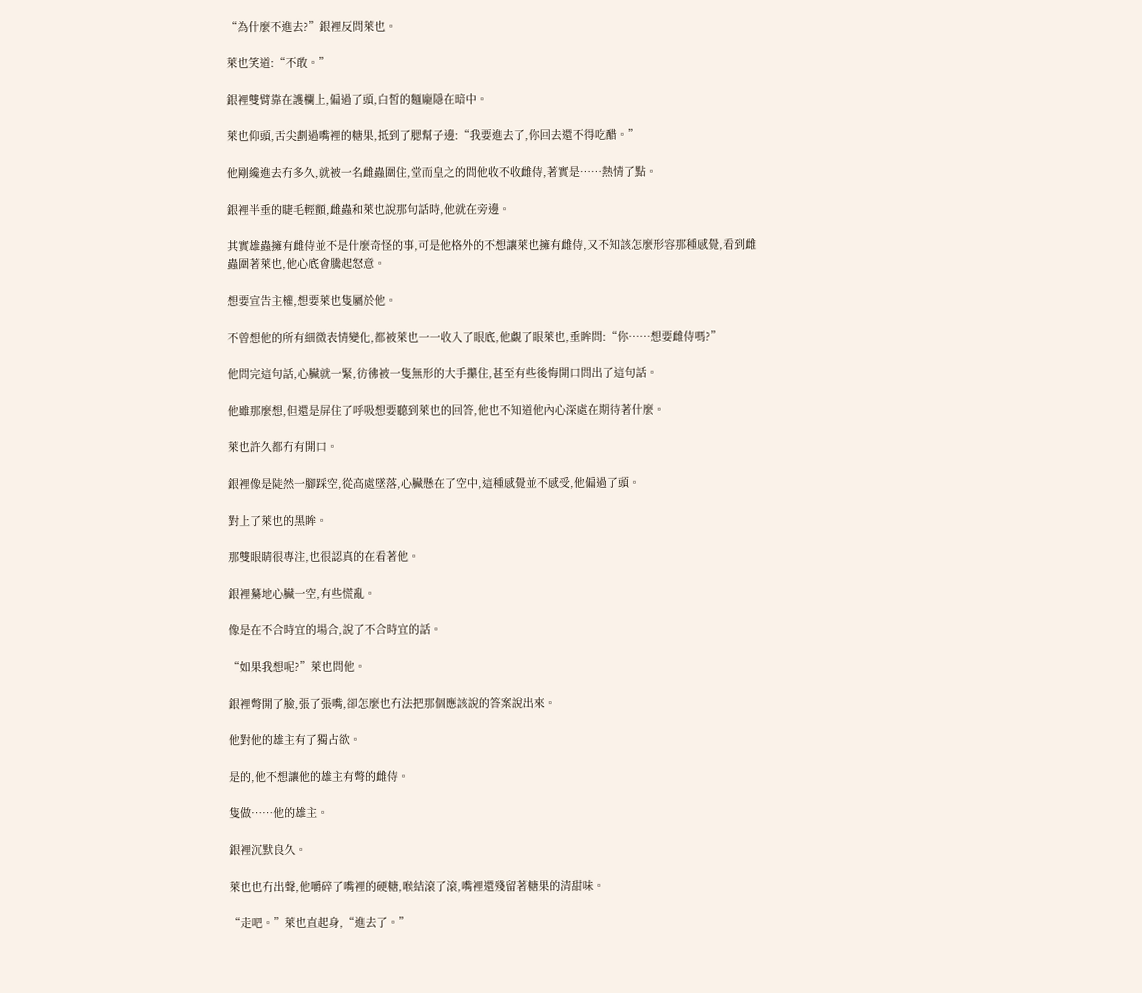“為什麼不進去?”銀裡反問萊也。

萊也笑道:“不敢。”

銀裡雙臂靠在護欄上,偏過了頭,白皙的麵龐隱在暗中。

萊也仰頭,舌尖劃過嘴裡的糖果,抵到了腮幫子邊:“我要進去了,你回去還不得吃醋。”

他剛纔進去冇多久,就被一名雌蟲圍住,堂而皇之的問他收不收雌侍,著實是……熱情了點。

銀裡半垂的睫毛輕顫,雌蟲和萊也說那句話時,他就在旁邊。

其實雄蟲擁有雌侍並不是什麼奇怪的事,可是他格外的不想讓萊也擁有雌侍,又不知該怎麼形容那種感覺,看到雌蟲圍著萊也,他心底會騰起怒意。

想要宣告主權,想要萊也隻屬於他。

不曾想他的所有細微表情變化,都被萊也一一收入了眼底,他覷了眼萊也,垂眸問:“你……想要雌侍嗎?”

他問完這句話,心臟就一緊,彷彿被一隻無形的大手攥住,甚至有些後悔開口問出了這句話。

他雖那麼想,但還是屏住了呼吸想要聽到萊也的回答,他也不知道他內心深處在期待著什麼。

萊也許久都冇有開口。

銀裡像是陡然一腳踩空,從高處墜落,心臟懸在了空中,這種感覺並不感受,他偏過了頭。

對上了萊也的黑眸。

那雙眼睛很專注,也很認真的在看著他。

銀裡驀地心臟一空,有些慌亂。

像是在不合時宜的場合,說了不合時宜的話。

“如果我想呢?”萊也問他。

銀裡彆開了臉,張了張嘴,卻怎麼也冇法把那個應該說的答案說出來。

他對他的雄主有了獨占欲。

是的,他不想讓他的雄主有彆的雌侍。

隻做……他的雄主。

銀裡沉默良久。

萊也也冇出聲,他嚼碎了嘴裡的硬糖,喉結滾了滾,嘴裡還殘留著糖果的清甜味。

“走吧。”萊也直起身,“進去了。”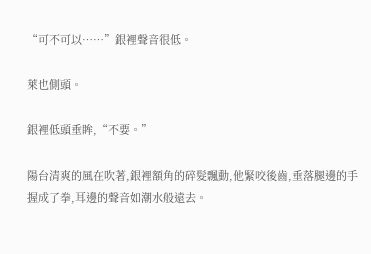“可不可以……”銀裡聲音很低。

萊也側頭。

銀裡低頭垂眸,“不要。”

陽台清爽的風在吹著,銀裡額角的碎髮飄動,他緊咬後齒,垂落腿邊的手握成了拳,耳邊的聲音如潮水般遠去。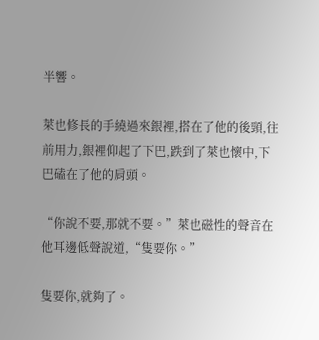半響。

萊也修長的手繞過來銀裡,搭在了他的後頸,往前用力,銀裡仰起了下巴,跌到了萊也懷中,下巴磕在了他的肩頭。

“你說不要,那就不要。”萊也磁性的聲音在他耳邊低聲說道,“隻要你。”

隻要你,就夠了。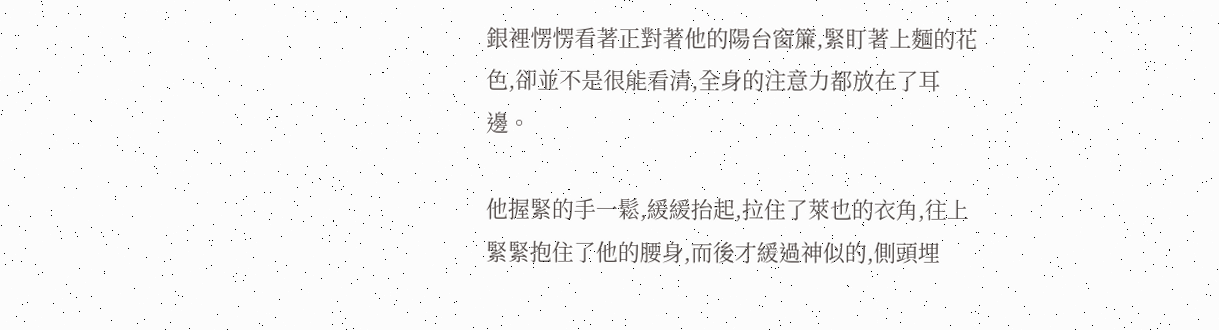銀裡愣愣看著正對著他的陽台窗簾,緊盯著上麵的花色,卻並不是很能看清,全身的注意力都放在了耳邊。

他握緊的手一鬆,緩緩抬起,拉住了萊也的衣角,往上緊緊抱住了他的腰身,而後才緩過神似的,側頭埋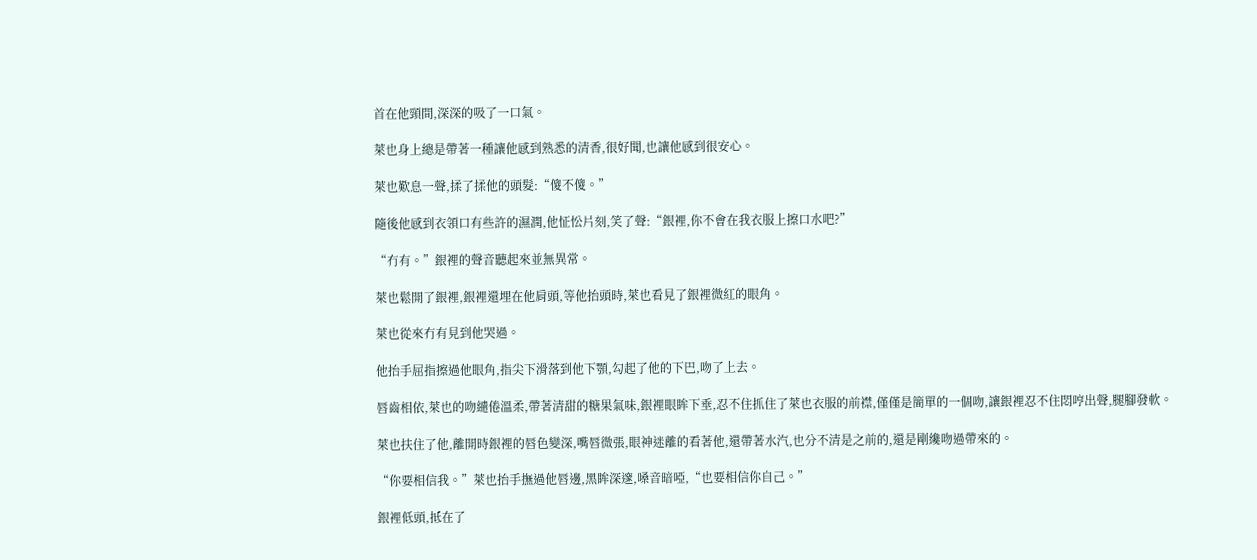首在他頸間,深深的吸了一口氣。

萊也身上總是帶著一種讓他感到熟悉的清香,很好聞,也讓他感到很安心。

萊也歎息一聲,揉了揉他的頭髮:“傻不傻。”

隨後他感到衣領口有些許的濕潤,他怔忪片刻,笑了聲:“銀裡,你不會在我衣服上擦口水吧?”

“冇有。”銀裡的聲音聽起來並無異常。

萊也鬆開了銀裡,銀裡還埋在他肩頭,等他抬頭時,萊也看見了銀裡微紅的眼角。

萊也從來冇有見到他哭過。

他抬手屈指擦過他眼角,指尖下滑落到他下顎,勾起了他的下巴,吻了上去。

唇齒相依,萊也的吻繾倦溫柔,帶著清甜的糖果氣味,銀裡眼眸下垂,忍不住抓住了萊也衣服的前襟,僅僅是簡單的一個吻,讓銀裡忍不住悶哼出聲,腿腳發軟。

萊也扶住了他,離開時銀裡的唇色變深,嘴唇微張,眼神迷離的看著他,還帶著水汽,也分不清是之前的,還是剛纔吻過帶來的。

“你要相信我。”萊也抬手撫過他唇邊,黑眸深邃,嗓音暗啞,“也要相信你自己。”

銀裡低頭,抵在了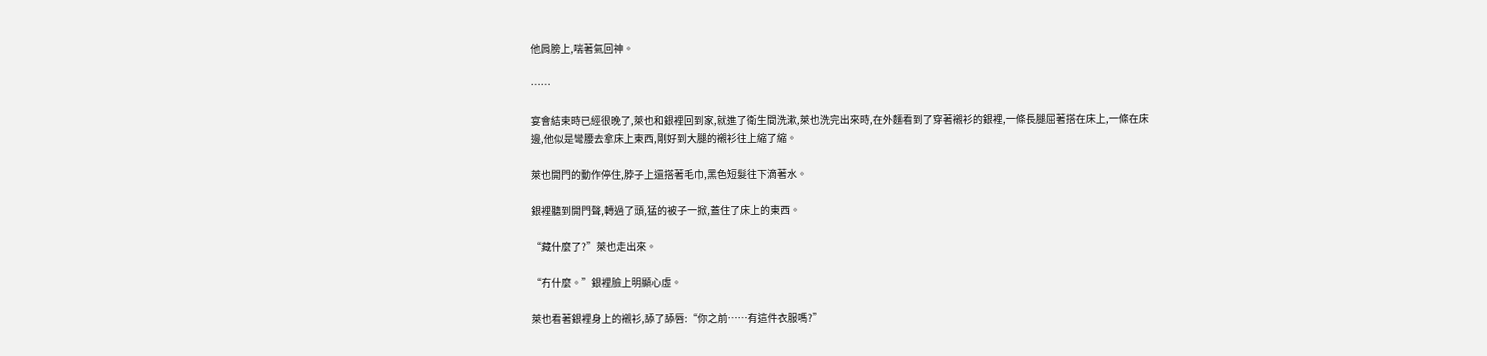他肩膀上,喘著氣回神。

……

宴會結束時已經很晚了,萊也和銀裡回到家,就進了衛生間洗漱,萊也洗完出來時,在外麵看到了穿著襯衫的銀裡,一條長腿屈著搭在床上,一條在床邊,他似是彎腰去拿床上東西,剛好到大腿的襯衫往上縮了縮。

萊也開門的動作停住,脖子上還搭著毛巾,黑色短髮往下滴著水。

銀裡聽到開門聲,轉過了頭,猛的被子一掀,蓋住了床上的東西。

“藏什麼了?”萊也走出來。

“冇什麼。”銀裡臉上明顯心虛。

萊也看著銀裡身上的襯衫,舔了舔唇:“你之前……有這件衣服嗎?”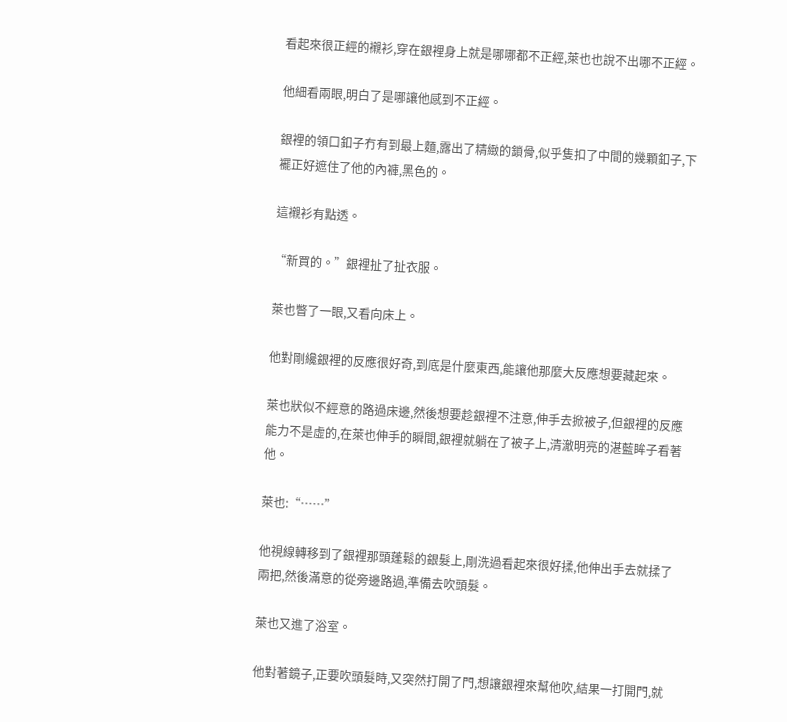看起來很正經的襯衫,穿在銀裡身上就是哪哪都不正經,萊也也說不出哪不正經。

他細看兩眼,明白了是哪讓他感到不正經。

銀裡的領口釦子冇有到最上麵,露出了精緻的鎖骨,似乎隻扣了中間的幾顆釦子,下襬正好遮住了他的內褲,黑色的。

這襯衫有點透。

“新買的。”銀裡扯了扯衣服。

萊也瞥了一眼,又看向床上。

他對剛纔銀裡的反應很好奇,到底是什麼東西,能讓他那麼大反應想要藏起來。

萊也狀似不經意的路過床邊,然後想要趁銀裡不注意,伸手去掀被子,但銀裡的反應能力不是虛的,在萊也伸手的瞬間,銀裡就躺在了被子上,清澈明亮的湛藍眸子看著他。

萊也:“……”

他視線轉移到了銀裡那頭蓬鬆的銀髮上,剛洗過看起來很好揉,他伸出手去就揉了兩把,然後滿意的從旁邊路過,準備去吹頭髮。

萊也又進了浴室。

他對著鏡子,正要吹頭髮時,又突然打開了門,想讓銀裡來幫他吹,結果一打開門,就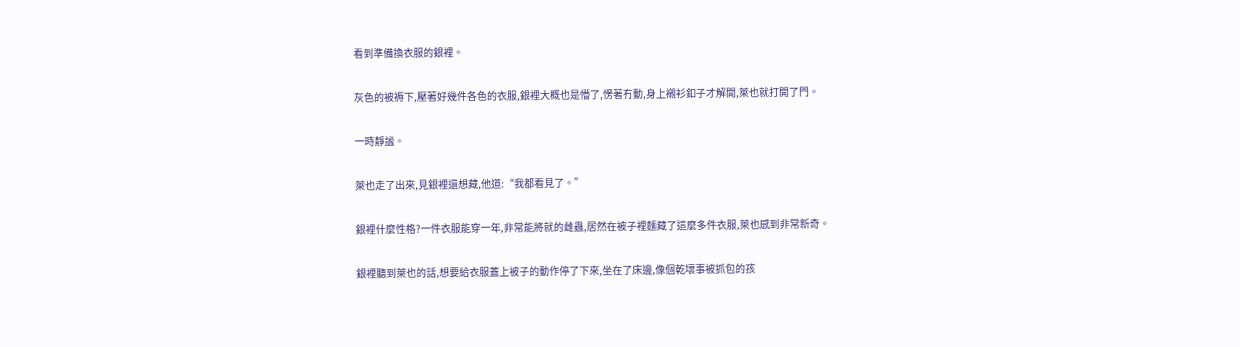看到準備換衣服的銀裡。

灰色的被褥下,壓著好幾件各色的衣服,銀裡大概也是懵了,愣著冇動,身上襯衫釦子才解開,萊也就打開了門。

一時靜謐。

萊也走了出來,見銀裡還想藏,他道:“我都看見了。”

銀裡什麼性格?一件衣服能穿一年,非常能將就的雌蟲,居然在被子裡麵藏了這麼多件衣服,萊也感到非常新奇。

銀裡聽到萊也的話,想要給衣服蓋上被子的動作停了下來,坐在了床邊,像個乾壞事被抓包的孩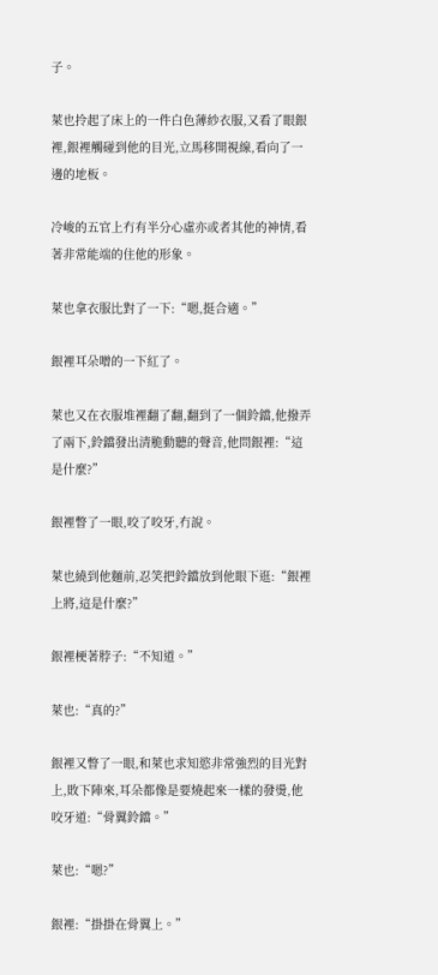子。

萊也拎起了床上的一件白色薄紗衣服,又看了眼銀裡,銀裡觸碰到他的目光,立馬移開視線,看向了一邊的地板。

冷峻的五官上冇有半分心虛亦或者其他的神情,看著非常能端的住他的形象。

萊也拿衣服比對了一下:“嗯,挺合適。”

銀裡耳朵噌的一下紅了。

萊也又在衣服堆裡翻了翻,翻到了一個鈴鐺,他撥弄了兩下,鈴鐺發出清脆動聽的聲音,他問銀裡:“這是什麼?”

銀裡瞥了一眼,咬了咬牙,冇說。

萊也繞到他麵前,忍笑把鈴鐺放到他眼下逛:“銀裡上將,這是什麼?”

銀裡梗著脖子:“不知道。”

萊也:“真的?”

銀裡又瞥了一眼,和萊也求知慾非常強烈的目光對上,敗下陣來,耳朵都像是要燒起來一樣的發燙,他咬牙道:“骨翼鈴鐺。”

萊也:“嗯?”

銀裡:“掛掛在骨翼上。”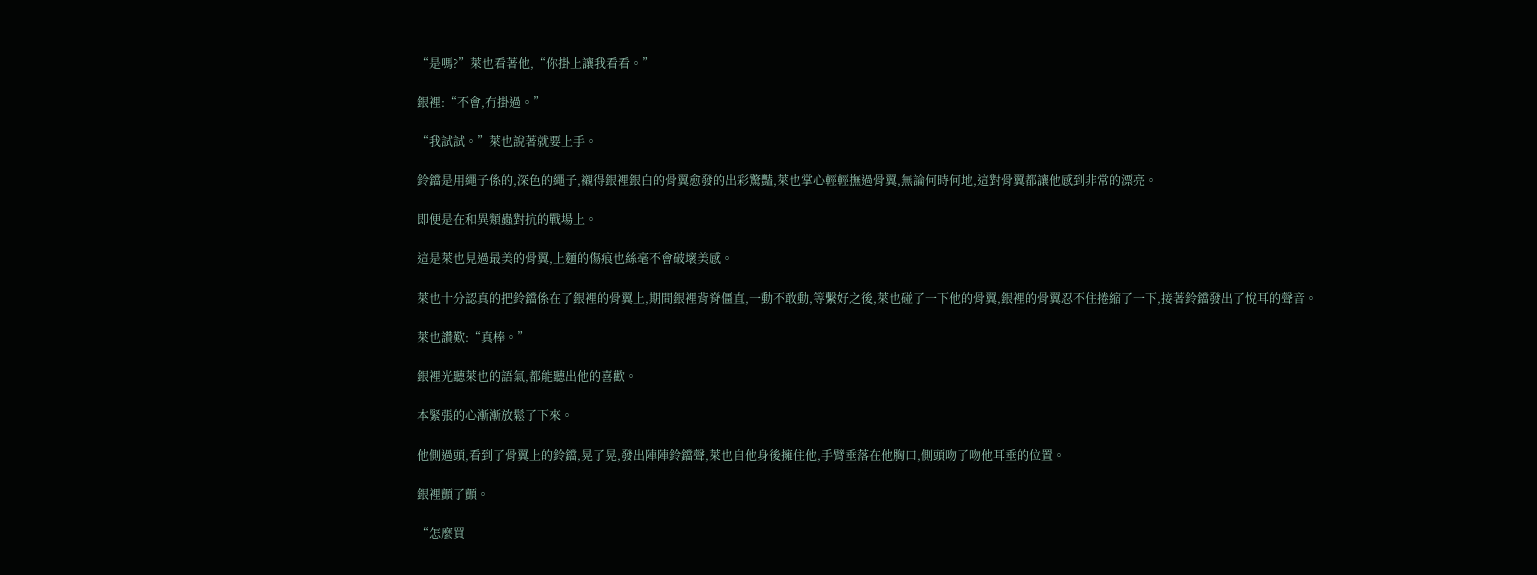“是嗎?”萊也看著他,“你掛上讓我看看。”

銀裡:“不會,冇掛過。”

“我試試。”萊也說著就要上手。

鈴鐺是用繩子係的,深色的繩子,襯得銀裡銀白的骨翼愈發的出彩驚豔,萊也掌心輕輕撫過骨翼,無論何時何地,這對骨翼都讓他感到非常的漂亮。

即便是在和異類蟲對抗的戰場上。

這是萊也見過最美的骨翼,上麵的傷痕也絲毫不會破壞美感。

萊也十分認真的把鈴鐺係在了銀裡的骨翼上,期間銀裡背脊僵直,一動不敢動,等繫好之後,萊也碰了一下他的骨翼,銀裡的骨翼忍不住捲縮了一下,接著鈴鐺發出了悅耳的聲音。

萊也讚歎:“真棒。”

銀裡光聽萊也的語氣,都能聽出他的喜歡。

本緊張的心漸漸放鬆了下來。

他側過頭,看到了骨翼上的鈴鐺,晃了晃,發出陣陣鈴鐺聲,萊也自他身後擁住他,手臂垂落在他胸口,側頭吻了吻他耳垂的位置。

銀裡顫了顫。

“怎麼買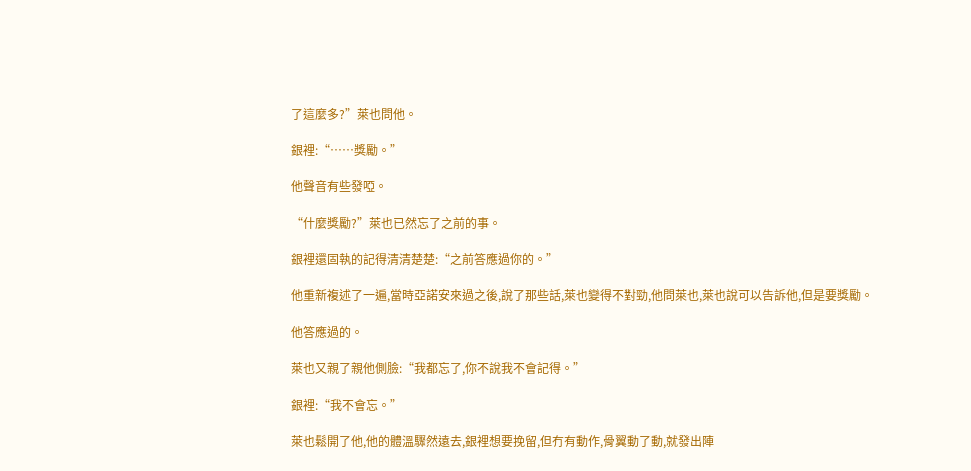了這麼多?”萊也問他。

銀裡:“……獎勵。”

他聲音有些發啞。

“什麼獎勵?”萊也已然忘了之前的事。

銀裡還固執的記得清清楚楚:“之前答應過你的。”

他重新複述了一遍,當時亞諾安來過之後,說了那些話,萊也變得不對勁,他問萊也,萊也說可以告訴他,但是要獎勵。

他答應過的。

萊也又親了親他側臉:“我都忘了,你不說我不會記得。”

銀裡:“我不會忘。”

萊也鬆開了他,他的體溫驟然遠去,銀裡想要挽留,但冇有動作,骨翼動了動,就發出陣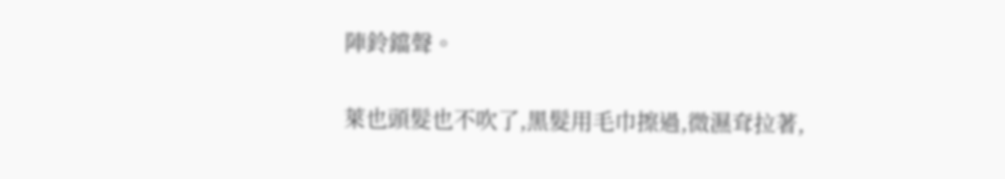陣鈴鐺聲。

萊也頭髮也不吹了,黑髮用毛巾擦過,微濕耷拉著,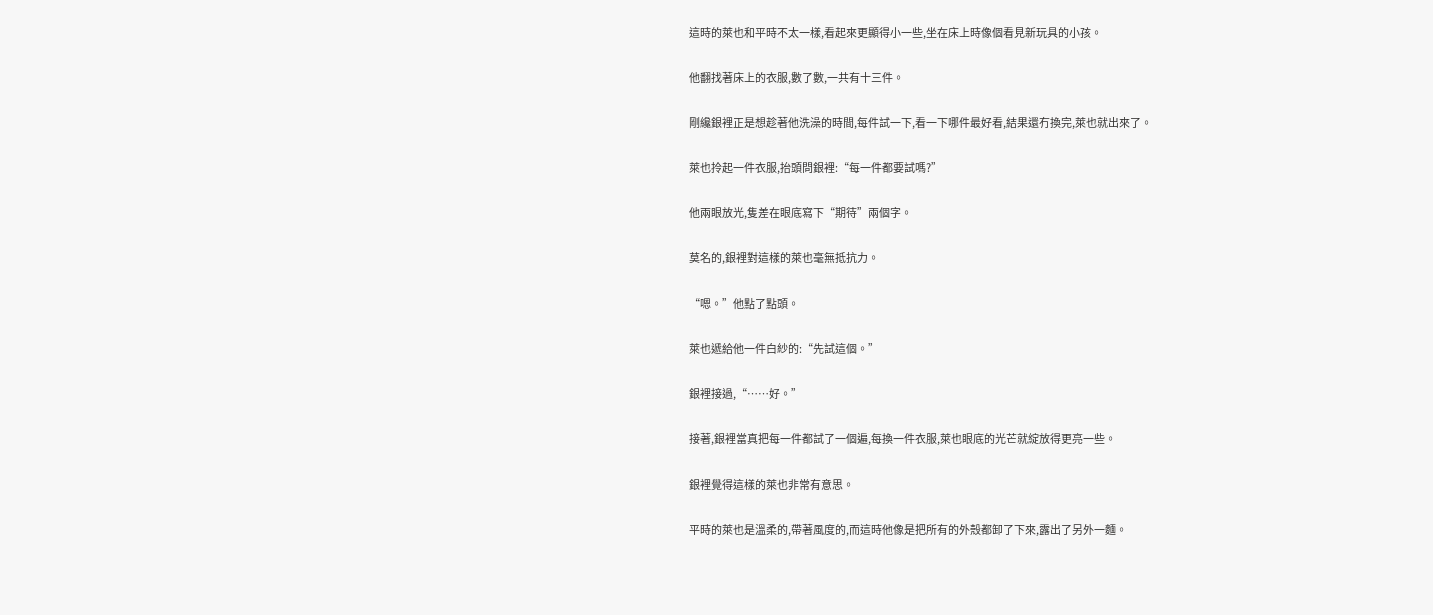這時的萊也和平時不太一樣,看起來更顯得小一些,坐在床上時像個看見新玩具的小孩。

他翻找著床上的衣服,數了數,一共有十三件。

剛纔銀裡正是想趁著他洗澡的時間,每件試一下,看一下哪件最好看,結果還冇換完,萊也就出來了。

萊也拎起一件衣服,抬頭問銀裡:“每一件都要試嗎?”

他兩眼放光,隻差在眼底寫下“期待”兩個字。

莫名的,銀裡對這樣的萊也毫無抵抗力。

“嗯。”他點了點頭。

萊也遞給他一件白紗的:“先試這個。”

銀裡接過,“……好。”

接著,銀裡當真把每一件都試了一個遍,每換一件衣服,萊也眼底的光芒就綻放得更亮一些。

銀裡覺得這樣的萊也非常有意思。

平時的萊也是溫柔的,帶著風度的,而這時他像是把所有的外殼都卸了下來,露出了另外一麵。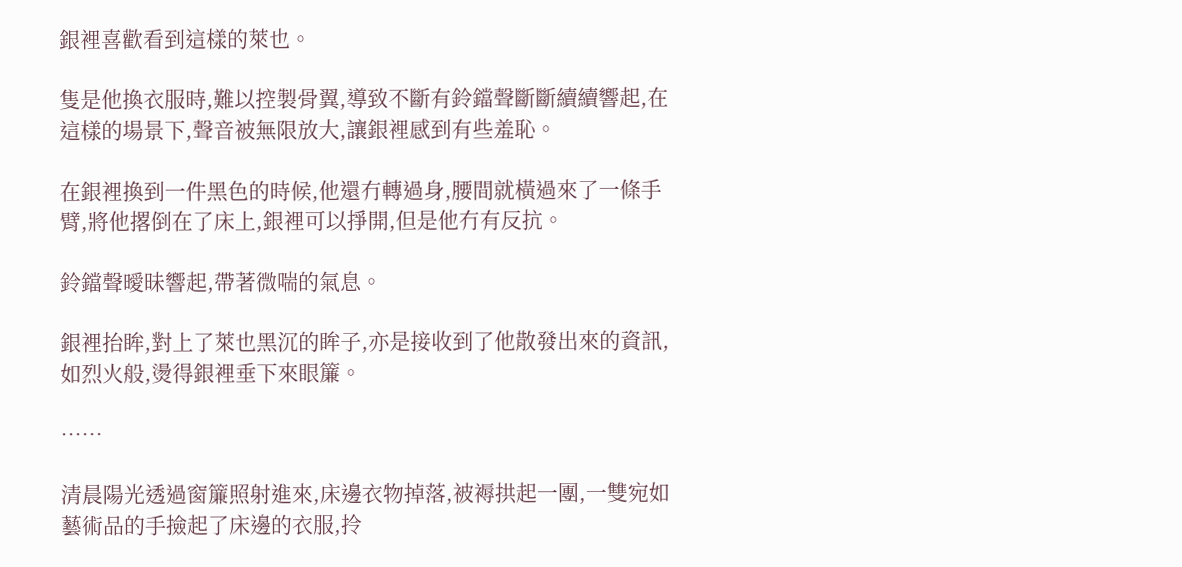銀裡喜歡看到這樣的萊也。

隻是他換衣服時,難以控製骨翼,導致不斷有鈴鐺聲斷斷續續響起,在這樣的場景下,聲音被無限放大,讓銀裡感到有些羞恥。

在銀裡換到一件黑色的時候,他還冇轉過身,腰間就橫過來了一條手臂,將他撂倒在了床上,銀裡可以掙開,但是他冇有反抗。

鈴鐺聲曖昧響起,帶著微喘的氣息。

銀裡抬眸,對上了萊也黑沉的眸子,亦是接收到了他散發出來的資訊,如烈火般,燙得銀裡垂下來眼簾。

……

清晨陽光透過窗簾照射進來,床邊衣物掉落,被褥拱起一團,一雙宛如藝術品的手撿起了床邊的衣服,拎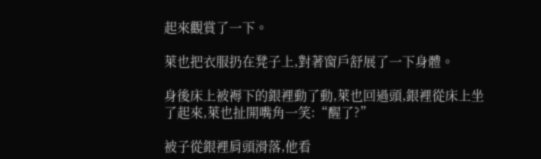起來觀賞了一下。

萊也把衣服扔在凳子上,對著窗戶舒展了一下身體。

身後床上被褥下的銀裡動了動,萊也回過頭,銀裡從床上坐了起來,萊也扯開嘴角一笑:“醒了?”

被子從銀裡肩頭滑落,他看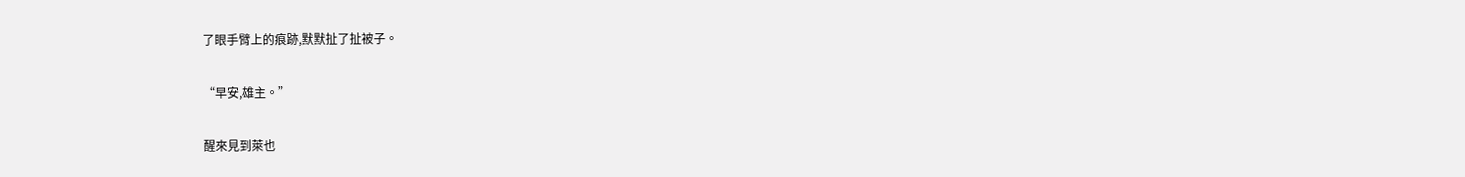了眼手臂上的痕跡,默默扯了扯被子。

“早安,雄主。”

醒來見到萊也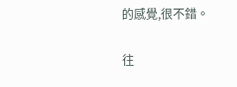的感覺,很不錯。

往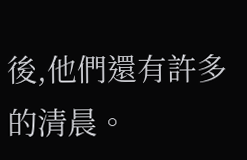後,他們還有許多的清晨。